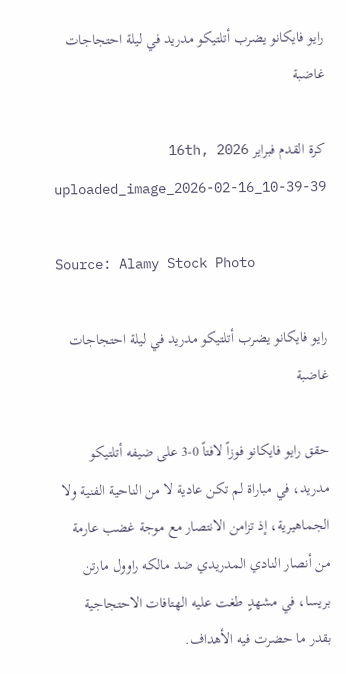رايو فايكانو يضرب أتلتيكو مدريد في ليلة احتجاجات غاضبة

كرة القدم فبراير 16th, 2026
uploaded_image_2026-02-16_10-39-39

Source: Alamy Stock Photo

رايو فايكانو يضرب أتلتيكو مدريد في ليلة احتجاجات غاضبة

حقق رايو فايكانو فوزاً لافتاً 0-3 على ضيفه أتلتيكو مدريد، في مباراة لم تكن عادية لا من الناحية الفنية ولا الجماهيرية، إذ تزامن الانتصار مع موجة غضب عارمة من أنصار النادي المدريدي ضد مالكه راوول مارتن بريسا، في مشهدٍ طغت عليه الهتافات الاحتجاجية بقدر ما حضرت فيه الأهداف.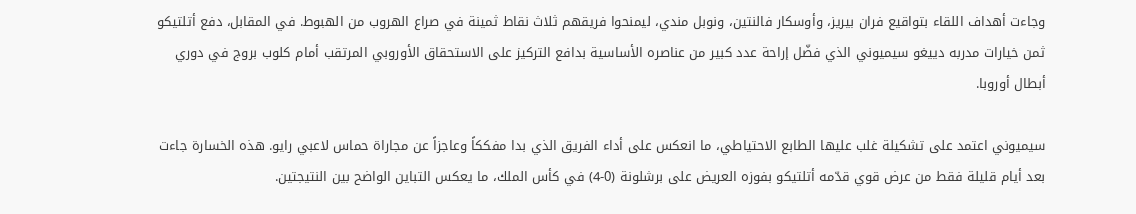وجاءت أهداف اللقاء بتواقيع فران بيريز، وأوسكار فالنتين، ونوبل مندي، ليمنحوا فريقهم ثلاث نقاط ثمينة في صراع الهروب من الهبوط. في المقابل، دفع أتلتيكو ثمن خيارات مدربه دييغو سيميوني الذي فضّل إراحة عدد كبير من عناصره الأساسية بدافع التركيز على الاستحقاق الأوروبي المرتقب أمام كلوب بروج في دوري أبطال أوروبا.

سيميوني اعتمد على تشكيلة غلب عليها الطابع الاحتياطي، ما انعكس على أداء الفريق الذي بدا مفككاً وعاجزاً عن مجاراة حماس لاعبي رايو. هذه الخسارة جاءت بعد أيام قليلة فقط من عرض قوي قدّمه أتلتيكو بفوزه العريض على برشلونة (0-4) في كأس الملك، ما يعكس التباين الواضح بين النتيجتين.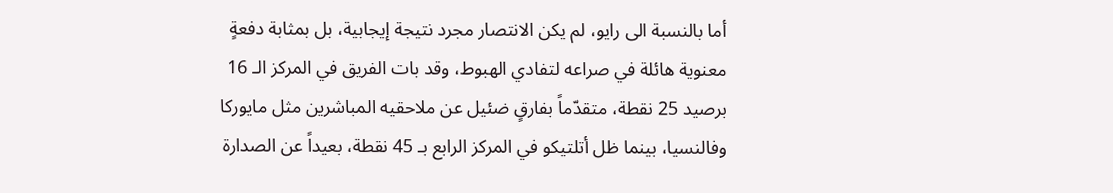أما بالنسبة الى رايو، لم يكن الانتصار مجرد نتيجة إيجابية، بل بمثابة دفعةٍ معنوية هائلة في صراعه لتفادي الهبوط، وقد بات الفريق في المركز الـ 16 برصيد 25 نقطة، متقدّماً بفارقٍ ضئيل عن ملاحقيه المباشرين مثل مايوركا وفالنسيا، بينما ظل أتلتيكو في المركز الرابع بـ 45 نقطة، بعيداً عن الصدارة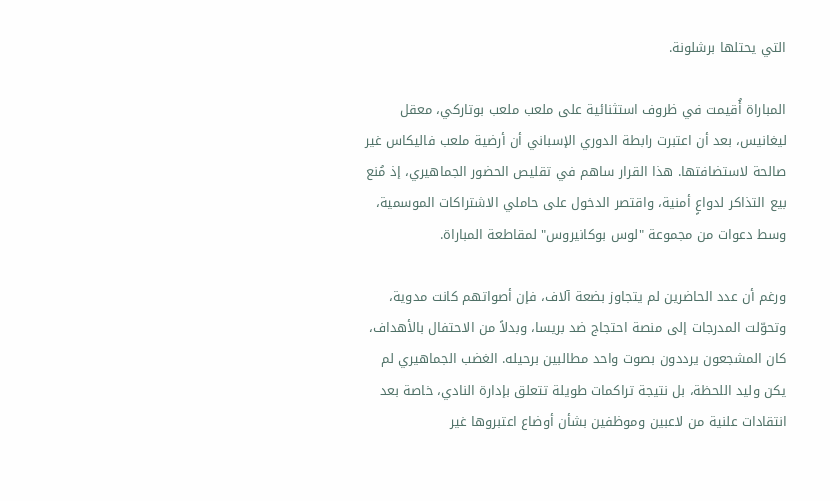التي يحتلها برشلونة.

المباراة أُقيمت في ظروف استثنائية على ملعب ملعب بوتاركي، معقل ليغانيس، بعد أن اعتبرت رابطة الدوري الإسباني أن أرضية ملعب فاليكاس غير صالحة لاستضافتها. هذا القرار ساهم في تقليص الحضور الجماهيري، إذ مُنع بيع التذاكر لدواعٍ أمنية، واقتصر الدخول على حاملي الاشتراكات الموسمية، وسط دعوات من مجموعة "لوس بوكانيروس" لمقاطعة المباراة.

ورغم أن عدد الحاضرين لم يتجاوز بضعة آلاف، فإن أصواتهم كانت مدوية، وتحوّلت المدرجات إلى منصة احتجاج ضد بريسا، وبدلاً من الاحتفال بالأهداف، كان المشجعون يرددون بصوت واحد مطالبين برحيله. الغضب الجماهيري لم يكن وليد اللحظة، بل نتيجة تراكمات طويلة تتعلق بإدارة النادي، خاصة بعد انتقادات علنية من لاعبين وموظفين بشأن أوضاع اعتبروها غير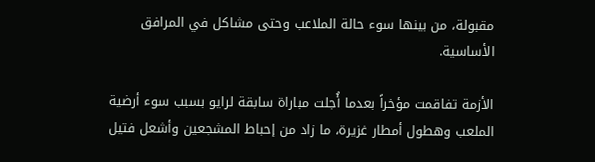مقبولة، من بينها سوء حالة الملاعب وحتى مشاكل في المرافق الأساسية.

الأزمة تفاقمت مؤخراً بعدما أُجلت مباراة سابقة لرايو بسبب سوء أرضية الملعب وهطول أمطار غزيرة، ما زاد من إحباط المشجعين وأشعل فتيل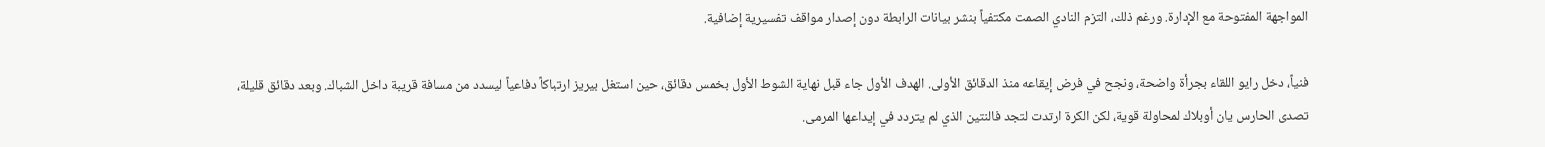المواجهة المفتوحة مع الإدارة. ورغم ذلك، التزم النادي الصمت مكتفياً بنشر بيانات الرابطة دون إصدار مواقف تفسيرية إضافية.

فنياً، دخل رايو اللقاء بجرأة واضحة، ونجح في فرض إيقاعه منذ الدقائق الأولى. الهدف الأول جاء قبل نهاية الشوط الأول بخمس دقائق، حين استغل بيريز ارتباكاً دفاعياً ليسدد من مسافة قريبة داخل الشباك. وبعد دقائق قليلة، تصدى الحارس يان أوبلاك لمحاولة قوية، لكن الكرة ارتدت لتجد فالنتين الذي لم يتردد في إيداعها المرمى.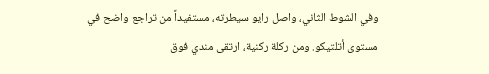وفي الشوط الثاني، واصل رايو سيطرته، مستفيداً من تراجع واضح في مستوى أتلتيكو. ومن ركلة ركنية، ارتقى مندي فوق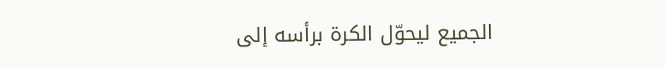الجميع ليحوّل الكرة برأسه إلى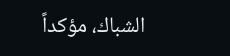الشباك، مؤكداً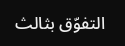التفوّق بثالث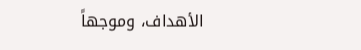الأهداف، وموجهاً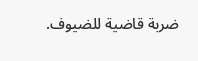ضربة قاضية للضيوف.